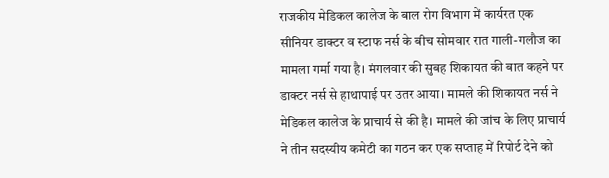राजकीय मेडिकल कालेज के बाल रोग विभाग में कार्यरत एक सीनियर डाक्टर व स्टाफ नर्स के बीच सोमवार रात गाली-गलौज का मामला गर्मा गया है। मंगलवार की सुबह शिकायत की बात कहने पर डाक्टर नर्स से हाथापाई पर उतर आया। मामले की शिकायत नर्स ने मेडिकल कालेज के प्राचार्य से की है। मामले की जांच के लिए प्राचार्य ने तीन सदस्यीय कमेटी का गठन कर एक सप्ताह में रिपोर्ट देने को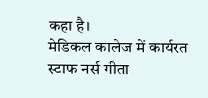कहा है।
मेडिकल कालेज में कार्यरत स्टाफ नर्स गीता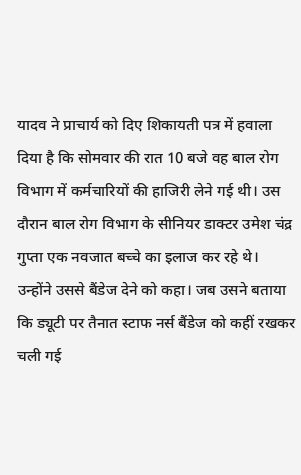यादव ने प्राचार्य को दिए शिकायती पत्र में हवाला दिया है कि सोमवार की रात 10 बजे वह बाल रोग विभाग में कर्मचारियों की हाजिरी लेने गई थी। उस दौरान बाल रोग विभाग के सीनियर डाक्टर उमेश चंद्र गुप्ता एक नवजात बच्चे का इलाज कर रहे थे।
उन्होंने उससे बैंडेज देने को कहा। जब उसने बताया कि ड्यूटी पर तैनात स्टाफ नर्स बैंडेज को कहीं रखकर चली गई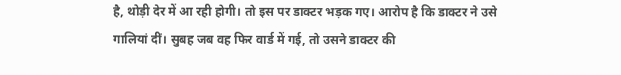है, थोड़ी देर में आ रही होगी। तो इस पर डाक्टर भड़क गए। आरोप है कि डाक्टर ने उसे गालियां दीं। सुबह जब वह फिर वार्ड में गई, तो उसने डाक्टर की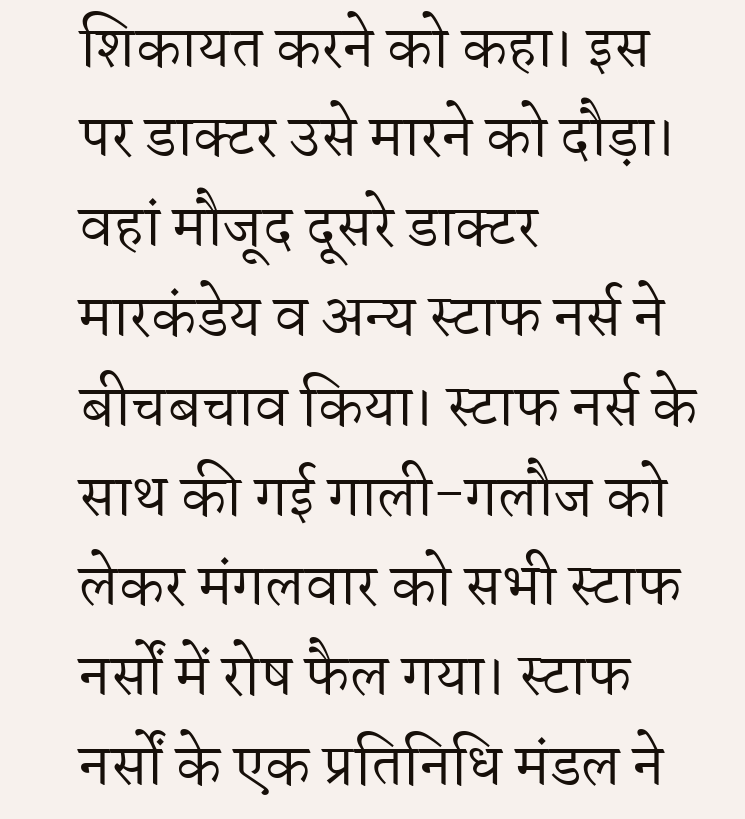शिकायत करने को कहा। इस पर डाक्टर उसे मारने को दौड़ा।
वहां मौजूद दूसरे डाक्टर मारकंडेय व अन्य स्टाफ नर्स ने बीचबचाव किया। स्टाफ नर्स के साथ की गई गाली-गलौज को लेकर मंगलवार को सभी स्टाफ नर्सों में रोष फैल गया। स्टाफ नर्सों के एक प्रतिनिधि मंडल ने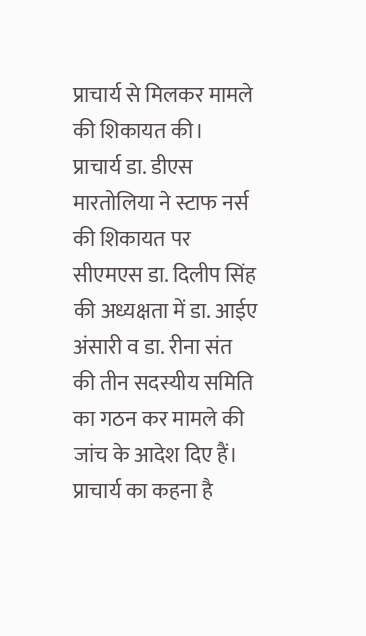प्राचार्य से मिलकर मामले की शिकायत की।
प्राचार्य डा. डीएस मारतोलिया ने स्टाफ नर्स की शिकायत पर सीएमएस डा. दिलीप सिंह की अध्यक्षता में डा. आईए अंसारी व डा. रीना संत की तीन सदस्यीय समिति का गठन कर मामले की जांच के आदेश दिए हैं। प्राचार्य का कहना है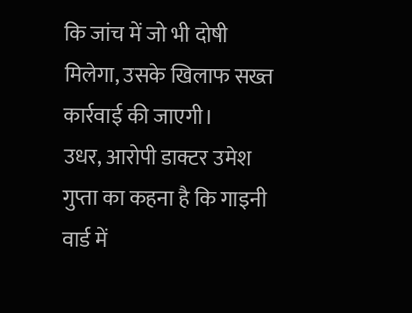कि जांच में जो भी दोषी मिलेगा, उसके खिलाफ सख्त कार्रवाई की जाएगी।
उधर, आरोपी डाक्टर उमेश गुप्ता का कहना है कि गाइनी वार्ड में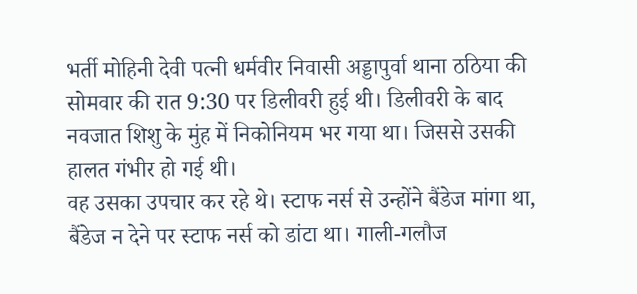भर्ती मोहिनी देवी पत्नी धर्मवीर निवासी अड्डापुर्वा थाना ठठिया की सोमवार की रात 9:30 पर डिलीवरी हुई थी। डिलीवरी के बाद नवजात शिशु के मुंह में निकोनियम भर गया था। जिससे उसकी हालत गंभीर हो गई थी।
वह उसका उपचार कर रहे थे। स्टाफ नर्स से उन्होंने बैंडेज मांगा था, बैंडेज न देने पर स्टाफ नर्स को डांटा था। गाली-गलौज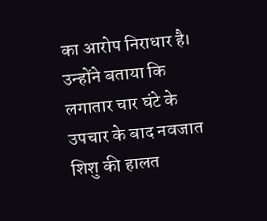का आरोप निराधार है। उन्होंने बताया कि लगातार चार घंटे के उपचार के बाद नवजात शिशु की हालत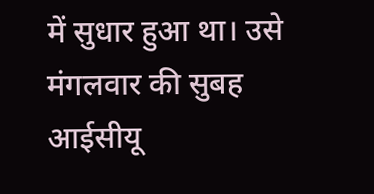में सुधार हुआ था। उसे मंगलवार की सुबह आईसीयू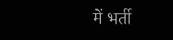में भर्ती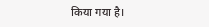किया गया है।